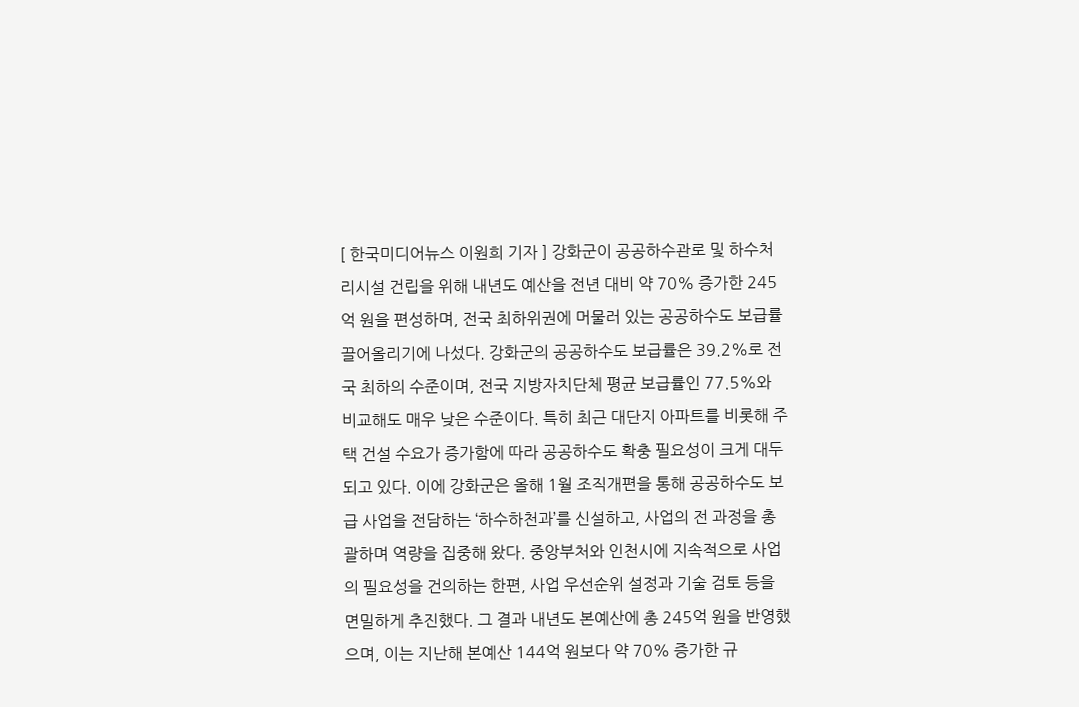[ 한국미디어뉴스 이원희 기자 ] 강화군이 공공하수관로 및 하수처리시설 건립을 위해 내년도 예산을 전년 대비 약 70% 증가한 245억 원을 편성하며, 전국 최하위권에 머물러 있는 공공하수도 보급률 끌어올리기에 나섰다. 강화군의 공공하수도 보급률은 39.2%로 전국 최하의 수준이며, 전국 지방자치단체 평균 보급률인 77.5%와 비교해도 매우 낮은 수준이다. 특히 최근 대단지 아파트를 비롯해 주택 건설 수요가 증가함에 따라 공공하수도 확충 필요성이 크게 대두되고 있다. 이에 강화군은 올해 1월 조직개편을 통해 공공하수도 보급 사업을 전담하는 ‘하수하천과’를 신설하고, 사업의 전 과정을 총괄하며 역량을 집중해 왔다. 중앙부처와 인천시에 지속적으로 사업의 필요성을 건의하는 한편, 사업 우선순위 설정과 기술 검토 등을 면밀하게 추진했다. 그 결과 내년도 본예산에 총 245억 원을 반영했으며, 이는 지난해 본예산 144억 원보다 약 70% 증가한 규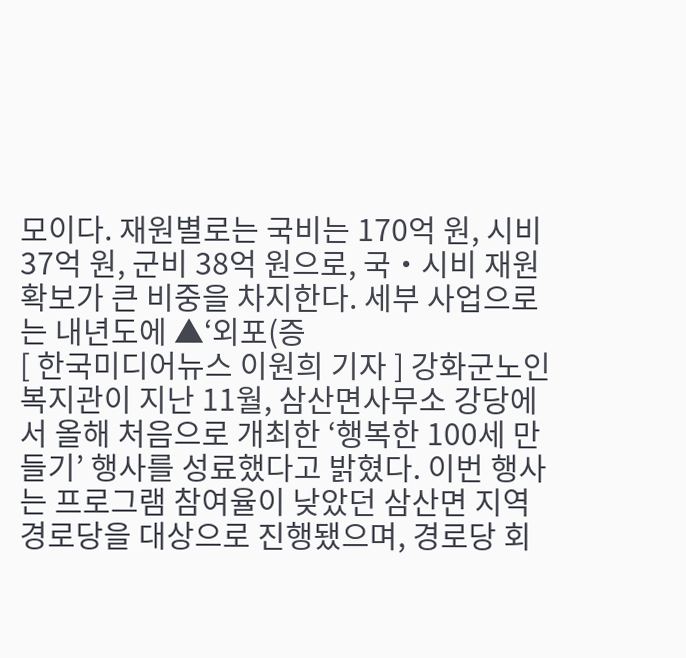모이다. 재원별로는 국비는 170억 원, 시비 37억 원, 군비 38억 원으로, 국‧시비 재원 확보가 큰 비중을 차지한다. 세부 사업으로는 내년도에 ▲‘외포(증
[ 한국미디어뉴스 이원희 기자 ] 강화군노인복지관이 지난 11월, 삼산면사무소 강당에서 올해 처음으로 개최한 ‘행복한 100세 만들기’ 행사를 성료했다고 밝혔다. 이번 행사는 프로그램 참여율이 낮았던 삼산면 지역 경로당을 대상으로 진행됐으며, 경로당 회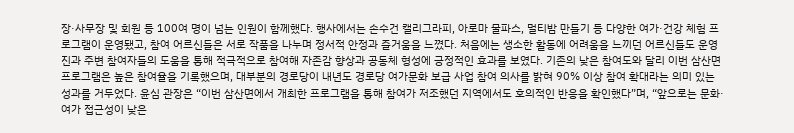장·사무장 및 회원 등 100여 명이 넘는 인원이 함께했다. 행사에서는 손수건 캘리그라피, 아로마 물파스, 멀티밤 만들기 등 다양한 여가·건강 체험 프로그램이 운영됐고, 참여 어르신들은 서로 작품을 나누며 정서적 안정과 즐거움을 느꼈다. 처음에는 생소한 활동에 어려움을 느끼던 어르신들도 운영진과 주변 참여자들의 도움을 통해 적극적으로 참여해 자존감 향상과 공동체 형성에 긍정적인 효과를 보였다. 기존의 낮은 참여도와 달리 이번 삼산면 프로그램은 높은 참여율을 기록했으며, 대부분의 경로당이 내년도 경로당 여가문화 보급 사업 참여 의사를 밝혀 90% 이상 참여 확대라는 의미 있는 성과를 거두었다. 윤심 관장은 “이번 삼산면에서 개최한 프로그램을 통해 참여가 저조했던 지역에서도 호의적인 반응을 확인했다”며, “앞으로는 문화·여가 접근성이 낮은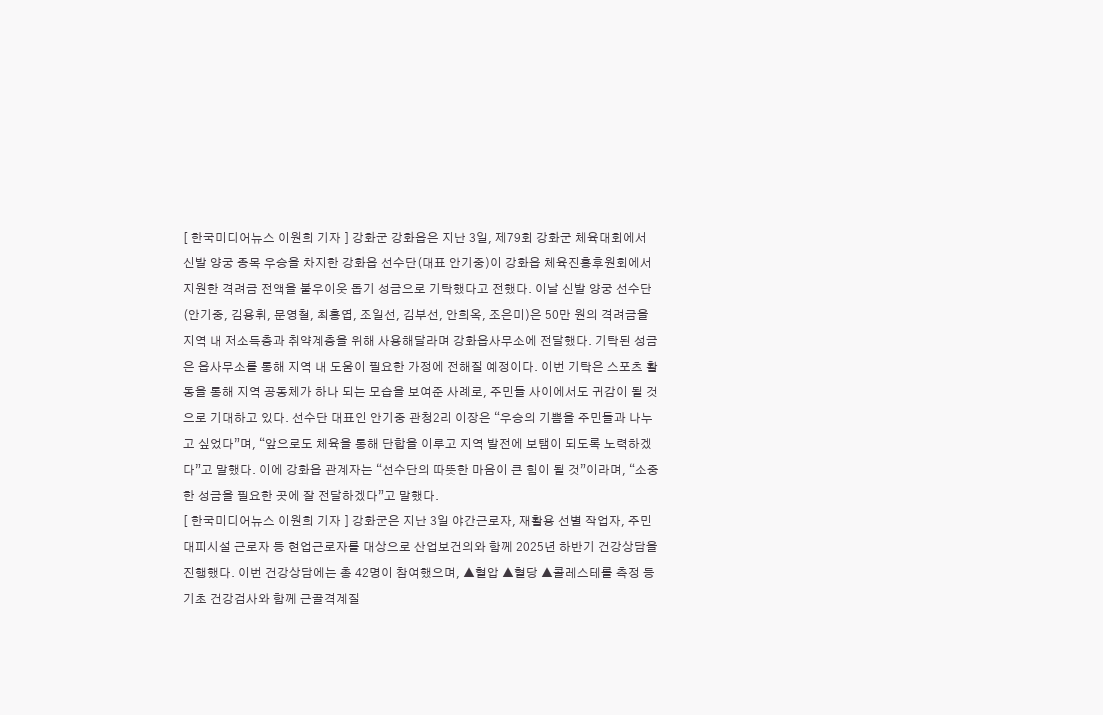[ 한국미디어뉴스 이원희 기자 ] 강화군 강화읍은 지난 3일, 제79회 강화군 체육대회에서 신발 양궁 종목 우승을 차지한 강화읍 선수단(대표 안기중)이 강화읍 체육진흥후원회에서 지원한 격려금 전액을 불우이웃 돕기 성금으로 기탁했다고 전했다. 이날 신발 양궁 선수단(안기중, 김용휘, 문영철, 최홍엽, 조일선, 김부선, 안희옥, 조은미)은 50만 원의 격려금을 지역 내 저소득층과 취약계층을 위해 사용해달라며 강화읍사무소에 전달했다. 기탁된 성금은 읍사무소를 통해 지역 내 도움이 필요한 가정에 전해질 예정이다. 이번 기탁은 스포츠 활동을 통해 지역 공동체가 하나 되는 모습을 보여준 사례로, 주민들 사이에서도 귀감이 될 것으로 기대하고 있다. 선수단 대표인 안기중 관청2리 이장은 “우승의 기쁨을 주민들과 나누고 싶었다”며, “앞으로도 체육을 통해 단합을 이루고 지역 발전에 보탬이 되도록 노력하겠다”고 말했다. 이에 강화읍 관계자는 “선수단의 따뜻한 마음이 큰 힘이 될 것”이라며, “소중한 성금을 필요한 곳에 잘 전달하겠다”고 말했다.
[ 한국미디어뉴스 이원희 기자 ] 강화군은 지난 3일 야간근로자, 재활용 선별 작업자, 주민 대피시설 근로자 등 현업근로자를 대상으로 산업보건의와 함께 2025년 하반기 건강상담을 진행했다. 이번 건강상담에는 총 42명이 참여했으며, ▲혈압 ▲혈당 ▲콜레스테롤 측정 등 기초 건강검사와 함께 근골격계질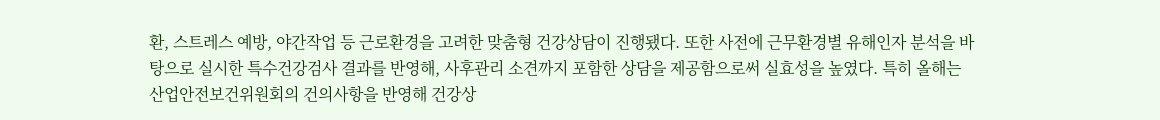환, 스트레스 예방, 야간작업 등 근로환경을 고려한 맞춤형 건강상담이 진행됐다. 또한 사전에 근무환경별 유해인자 분석을 바탕으로 실시한 특수건강검사 결과를 반영해, 사후관리 소견까지 포함한 상담을 제공함으로써 실효성을 높였다. 특히 올해는 산업안전보건위원회의 건의사항을 반영해 건강상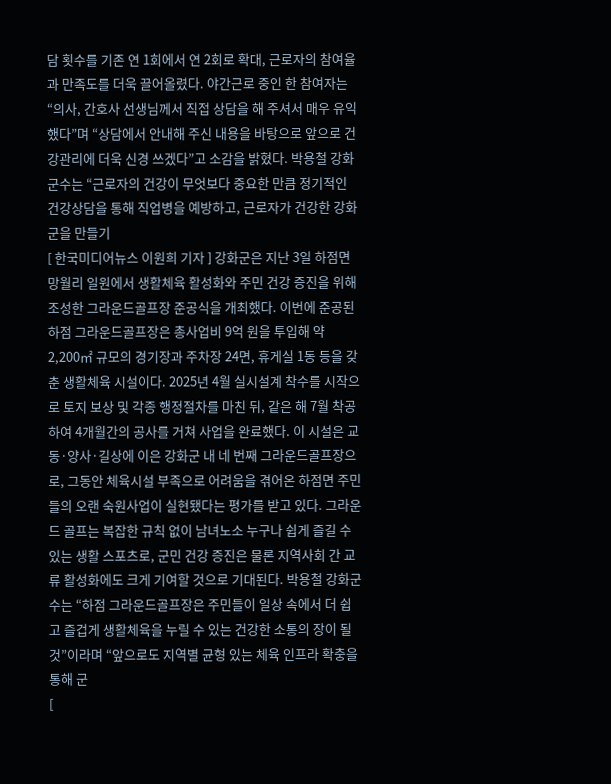담 횟수를 기존 연 1회에서 연 2회로 확대, 근로자의 참여율과 만족도를 더욱 끌어올렸다. 야간근로 중인 한 참여자는 “의사, 간호사 선생님께서 직접 상담을 해 주셔서 매우 유익했다”며 “상담에서 안내해 주신 내용을 바탕으로 앞으로 건강관리에 더욱 신경 쓰겠다”고 소감을 밝혔다. 박용철 강화군수는 “근로자의 건강이 무엇보다 중요한 만큼 정기적인 건강상담을 통해 직업병을 예방하고, 근로자가 건강한 강화군을 만들기
[ 한국미디어뉴스 이원희 기자 ] 강화군은 지난 3일 하점면 망월리 일원에서 생활체육 활성화와 주민 건강 증진을 위해 조성한 그라운드골프장 준공식을 개최했다. 이번에 준공된 하점 그라운드골프장은 총사업비 9억 원을 투입해 약 2,200㎡ 규모의 경기장과 주차장 24면, 휴게실 1동 등을 갖춘 생활체육 시설이다. 2025년 4월 실시설계 착수를 시작으로 토지 보상 및 각종 행정절차를 마친 뒤, 같은 해 7월 착공하여 4개월간의 공사를 거쳐 사업을 완료했다. 이 시설은 교동·양사·길상에 이은 강화군 내 네 번째 그라운드골프장으로, 그동안 체육시설 부족으로 어려움을 겪어온 하점면 주민들의 오랜 숙원사업이 실현됐다는 평가를 받고 있다. 그라운드 골프는 복잡한 규칙 없이 남녀노소 누구나 쉽게 즐길 수 있는 생활 스포츠로, 군민 건강 증진은 물론 지역사회 간 교류 활성화에도 크게 기여할 것으로 기대된다. 박용철 강화군수는 “하점 그라운드골프장은 주민들이 일상 속에서 더 쉽고 즐겁게 생활체육을 누릴 수 있는 건강한 소통의 장이 될 것”이라며 “앞으로도 지역별 균형 있는 체육 인프라 확충을 통해 군
[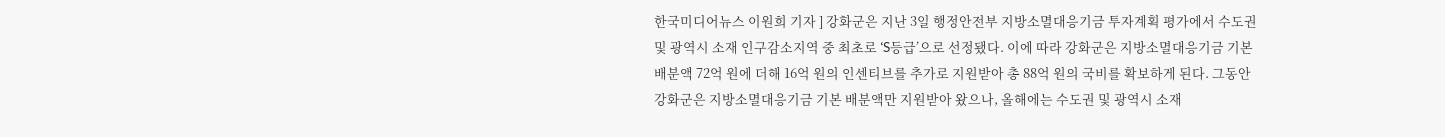한국미디어뉴스 이원희 기자 ] 강화군은 지난 3일 행정안전부 지방소멸대응기금 투자계획 평가에서 수도권 및 광역시 소재 인구감소지역 중 최초로 ‘S등급’으로 선정됐다. 이에 따라 강화군은 지방소멸대응기금 기본 배분액 72억 원에 더해 16억 원의 인센티브를 추가로 지원받아 총 88억 원의 국비를 확보하게 된다. 그동안 강화군은 지방소멸대응기금 기본 배분액만 지원받아 왔으나, 올해에는 수도권 및 광역시 소재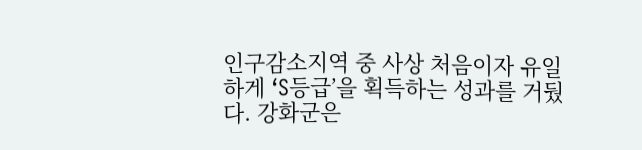인구감소지역 중 사상 처음이자 유일하게 ‘S등급’을 획득하는 성과를 거뒀다. 강화군은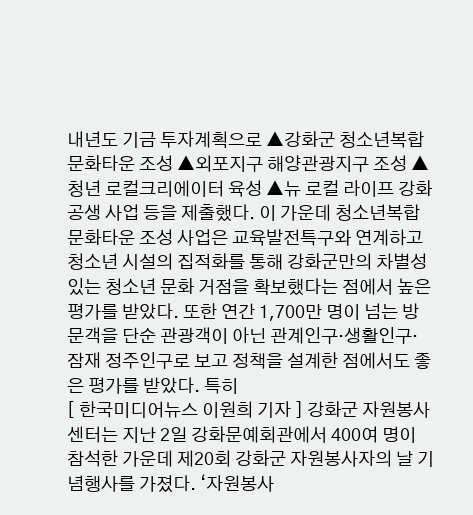내년도 기금 투자계획으로 ▲강화군 청소년복합문화타운 조성 ▲외포지구 해양관광지구 조성 ▲청년 로컬크리에이터 육성 ▲뉴 로컬 라이프 강화공생 사업 등을 제출했다. 이 가운데 청소년복합문화타운 조성 사업은 교육발전특구와 연계하고 청소년 시설의 집적화를 통해 강화군만의 차별성 있는 청소년 문화 거점을 확보했다는 점에서 높은 평가를 받았다. 또한 연간 1,700만 명이 넘는 방문객을 단순 관광객이 아닌 관계인구·생활인구·잠재 정주인구로 보고 정책을 설계한 점에서도 좋은 평가를 받았다. 특히
[ 한국미디어뉴스 이원희 기자 ] 강화군 자원봉사센터는 지난 2일 강화문예회관에서 400여 명이 참석한 가운데 제20회 강화군 자원봉사자의 날 기념행사를 가졌다. ‘자원봉사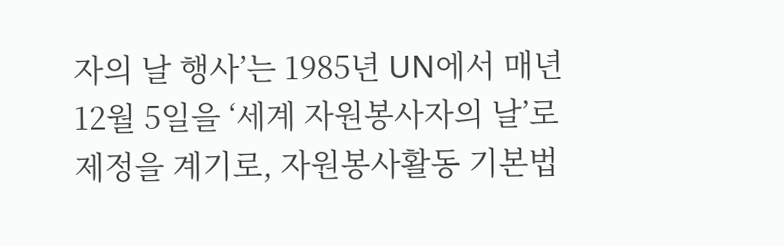자의 날 행사’는 1985년 UN에서 매년 12월 5일을 ‘세계 자원봉사자의 날’로 제정을 계기로, 자원봉사활동 기본법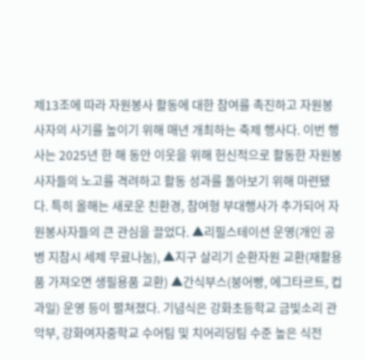제13조에 따라 자원봉사 활동에 대한 참여를 촉진하고 자원봉사자의 사기를 높이기 위해 매년 개최하는 축제 행사다. 이번 행사는 2025년 한 해 동안 이웃을 위해 헌신적으로 활동한 자원봉사자들의 노고를 격려하고 활동 성과를 돌아보기 위해 마련됐다. 특히 올해는 새로운 친환경, 참여형 부대행사가 추가되어 자원봉사자들의 큰 관심을 끌었다. ▲리필스테이션 운영(개인 공병 지참시 세제 무료나눔), ▲지구 살리기 순환자원 교환(재활용품 가져오면 생필용품 교환) ▲간식부스(붕어빵, 에그타르트, 컵과일) 운영 등이 펼쳐졌다. 기념식은 강화초등학교 금빛소리 관악부, 강화여자중학교 수어팀 및 치어리딩팀 수준 높은 식전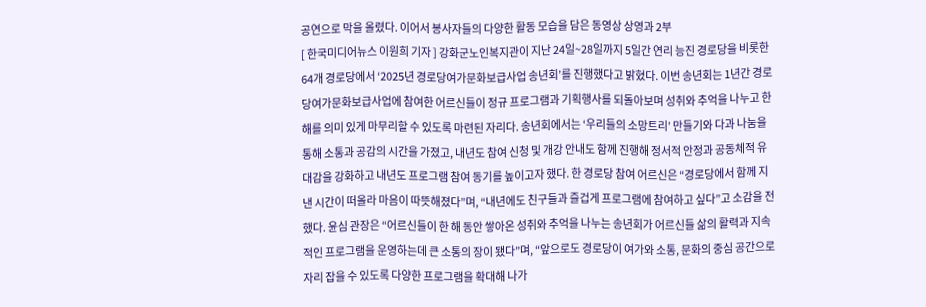공연으로 막을 올렸다. 이어서 봉사자들의 다양한 활동 모습을 담은 동영상 상영과 2부
[ 한국미디어뉴스 이원희 기자 ] 강화군노인복지관이 지난 24일~28일까지 5일간 연리 능진 경로당을 비롯한 64개 경로당에서 ‘2025년 경로당여가문화보급사업 송년회’를 진행했다고 밝혔다. 이번 송년회는 1년간 경로당여가문화보급사업에 참여한 어르신들이 정규 프로그램과 기획행사를 되돌아보며 성취와 추억을 나누고 한 해를 의미 있게 마무리할 수 있도록 마련된 자리다. 송년회에서는 ‘우리들의 소망트리’ 만들기와 다과 나눔을 통해 소통과 공감의 시간을 가졌고, 내년도 참여 신청 및 개강 안내도 함께 진행해 정서적 안정과 공동체적 유대감을 강화하고 내년도 프로그램 참여 동기를 높이고자 했다. 한 경로당 참여 어르신은 “경로당에서 함께 지낸 시간이 떠올라 마음이 따뜻해졌다”며, “내년에도 친구들과 즐겁게 프로그램에 참여하고 싶다”고 소감을 전했다. 윤심 관장은 “어르신들이 한 해 동안 쌓아온 성취와 추억을 나누는 송년회가 어르신들 삶의 활력과 지속적인 프로그램을 운영하는데 큰 소통의 장이 됐다”며, “앞으로도 경로당이 여가와 소통, 문화의 중심 공간으로 자리 잡을 수 있도록 다양한 프로그램을 확대해 나가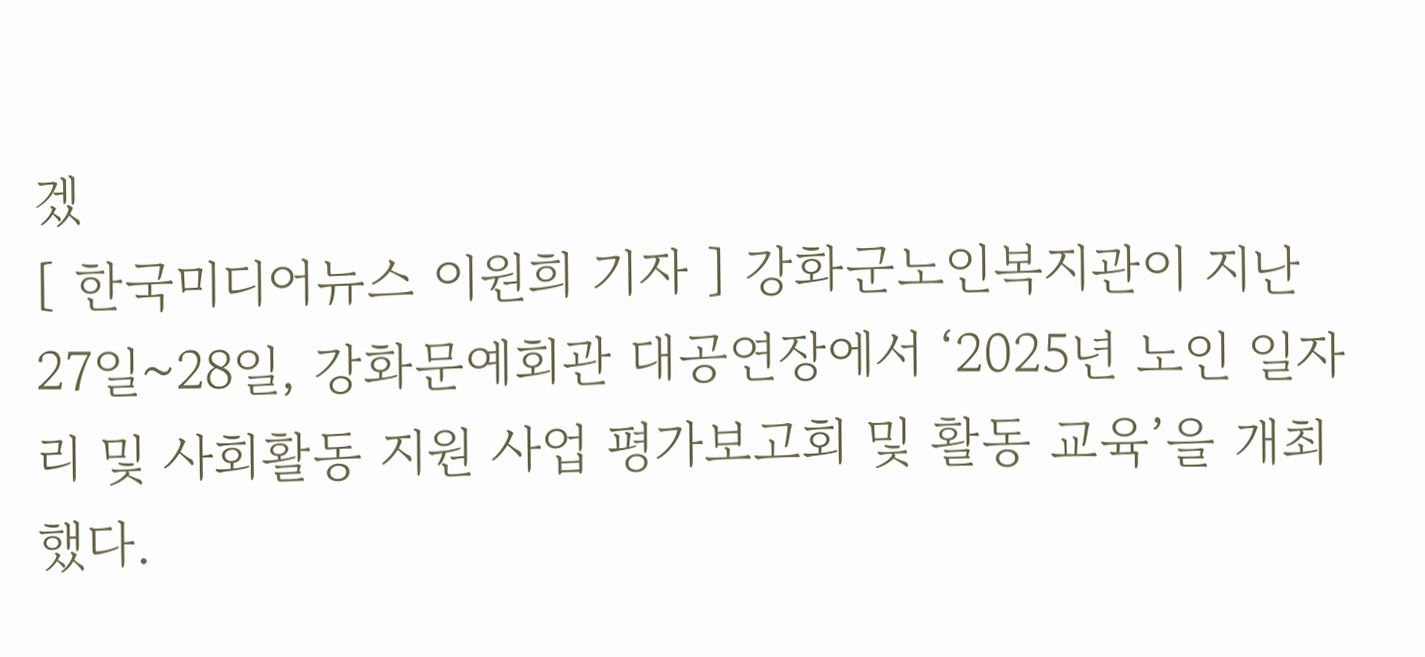겠
[ 한국미디어뉴스 이원희 기자 ] 강화군노인복지관이 지난 27일~28일, 강화문예회관 대공연장에서 ‘2025년 노인 일자리 및 사회활동 지원 사업 평가보고회 및 활동 교육’을 개최했다.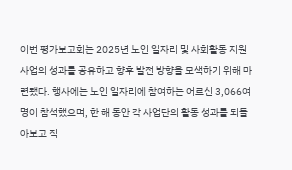이번 평가보고회는 2025년 노인 일자리 및 사회활동 지원 사업의 성과를 공유하고 향후 발전 방향을 모색하기 위해 마련됐다. 행사에는 노인 일자리에 참여하는 어르신 3,066여 명이 참석했으며, 한 해 동안 각 사업단의 활동 성과를 되돌아보고 직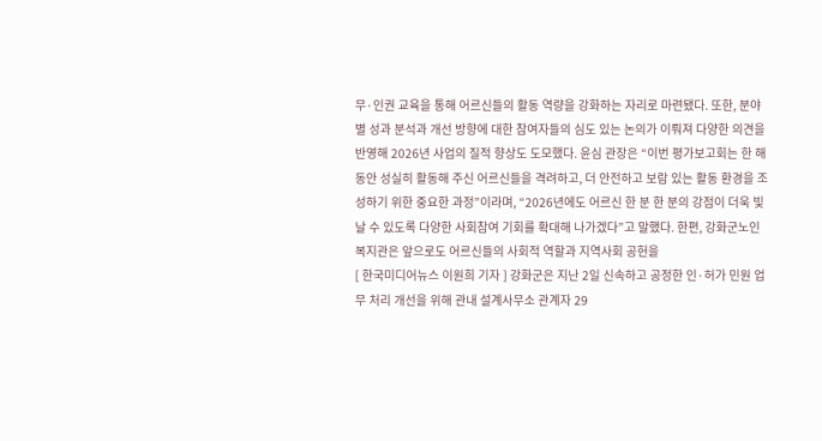무·인권 교육을 통해 어르신들의 활동 역량을 강화하는 자리로 마련됐다. 또한, 분야별 성과 분석과 개선 방향에 대한 참여자들의 심도 있는 논의가 이뤄져 다양한 의견을 반영해 2026년 사업의 질적 향상도 도모했다. 윤심 관장은 “이번 평가보고회는 한 해 동안 성실히 활동해 주신 어르신들을 격려하고, 더 안전하고 보람 있는 활동 환경을 조성하기 위한 중요한 과정”이라며, “2026년에도 어르신 한 분 한 분의 강점이 더욱 빛날 수 있도록 다양한 사회참여 기회를 확대해 나가겠다”고 말했다. 한편, 강화군노인복지관은 앞으로도 어르신들의 사회적 역할과 지역사회 공헌을
[ 한국미디어뉴스 이원희 기자 ] 강화군은 지난 2일 신속하고 공정한 인·허가 민원 업무 처리 개선을 위해 관내 설계사무소 관계자 29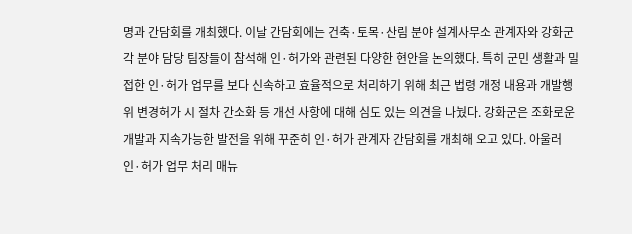명과 간담회를 개최했다. 이날 간담회에는 건축·토목·산림 분야 설계사무소 관계자와 강화군 각 분야 담당 팀장들이 참석해 인·허가와 관련된 다양한 현안을 논의했다. 특히 군민 생활과 밀접한 인·허가 업무를 보다 신속하고 효율적으로 처리하기 위해 최근 법령 개정 내용과 개발행위 변경허가 시 절차 간소화 등 개선 사항에 대해 심도 있는 의견을 나눴다. 강화군은 조화로운 개발과 지속가능한 발전을 위해 꾸준히 인·허가 관계자 간담회를 개최해 오고 있다. 아울러 인·허가 업무 처리 매뉴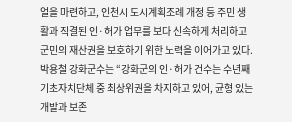얼을 마련하고, 인천시 도시계획조례 개정 등 주민 생활과 직결된 인·허가 업무를 보다 신속하게 처리하고 군민의 재산권을 보호하기 위한 노력을 이어가고 있다. 박용철 강화군수는 “강화군의 인·허가 건수는 수년째 기초자치단체 중 최상위권을 차지하고 있어, 균형 있는 개발과 보존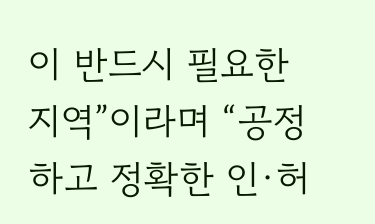이 반드시 필요한 지역”이라며 “공정하고 정확한 인·허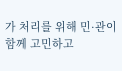가 처리를 위해 민·관이 함께 고민하고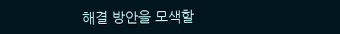해결 방안을 모색할